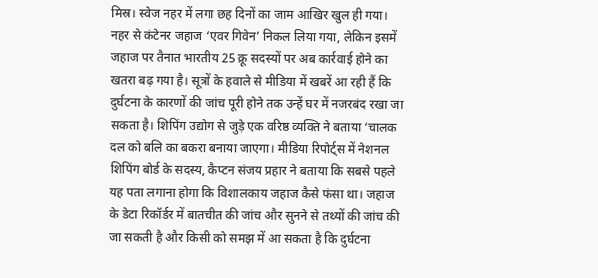मिस्र। स्वेज नहर में लगा छह दिनों का जाम आखिर खुल ही गया। नहर से कंटेनर जहाज ‘एवर गिवेन’ निकल लिया गया, लेकिन इसमें जहाज पर तैनात भारतीय 25 क्रू सदस्यों पर अब कार्रवाई होने का खतरा बढ़ गया है। सूत्रों के हवाले से मीडिया में खबरें आ रही हैं कि दुर्घटना के कारणों की जांच पूरी होने तक उन्हें घर में नजरबंद रखा जा सकता है। शिपिंग उद्योग से जुड़े एक वरिष्ठ व्यक्ति ने बताया ‘चालक दल को बलि का बकरा बनाया जाएगा। मीडिया रिपोर्ट्स में नेशनल शिपिंग बोर्ड के सदस्य, कैप्टन संजय प्रहार ने बताया कि सबसे पहले यह पता लगाना होगा कि विशालकाय जहाज कैसे फंसा था। जहाज के डेटा रिकॉर्डर में बातचीत की जांच और सुनने से तथ्यों की जांच की जा सकती है और किसी को समझ में आ सकता है कि दुर्घटना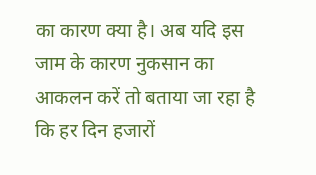का कारण क्या है। अब यदि इस जाम के कारण नुकसान का आकलन करें तो बताया जा रहा है कि हर दिन हजारों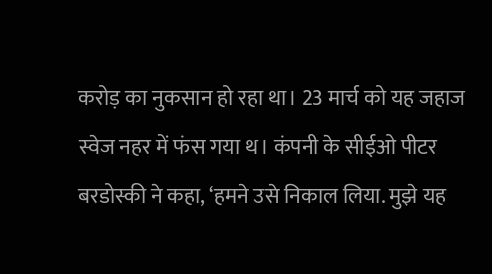करोड़ का नुकसान हो रहा था। 23 मार्च को यह जहाज स्वेज नहर में फंस गया थ। कंपनी के सीईओ पीटर बरडोस्की ने कहा, ‘हमने उसे निकाल लिया. मुझे यह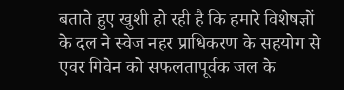बताते हुए खुशी हो रही है कि हमारे विशेषज्ञों के दल ने स्वेज नहर प्राधिकरण के सहयोग से एवर गिवेन को सफलतापूर्वक जल के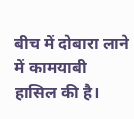बीच में दोबारा लाने में कामयाबी हासिल की है।